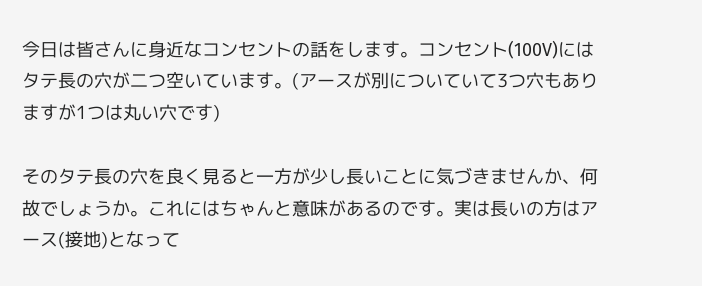今日は皆さんに身近なコンセントの話をします。コンセント(100V)にはタテ長の穴が二つ空いています。(アースが別についていて3つ穴もありますが1つは丸い穴です)

そのタテ長の穴を良く見ると一方が少し長いことに気づきませんか、何故でしょうか。これにはちゃんと意味があるのです。実は長いの方はアース(接地)となって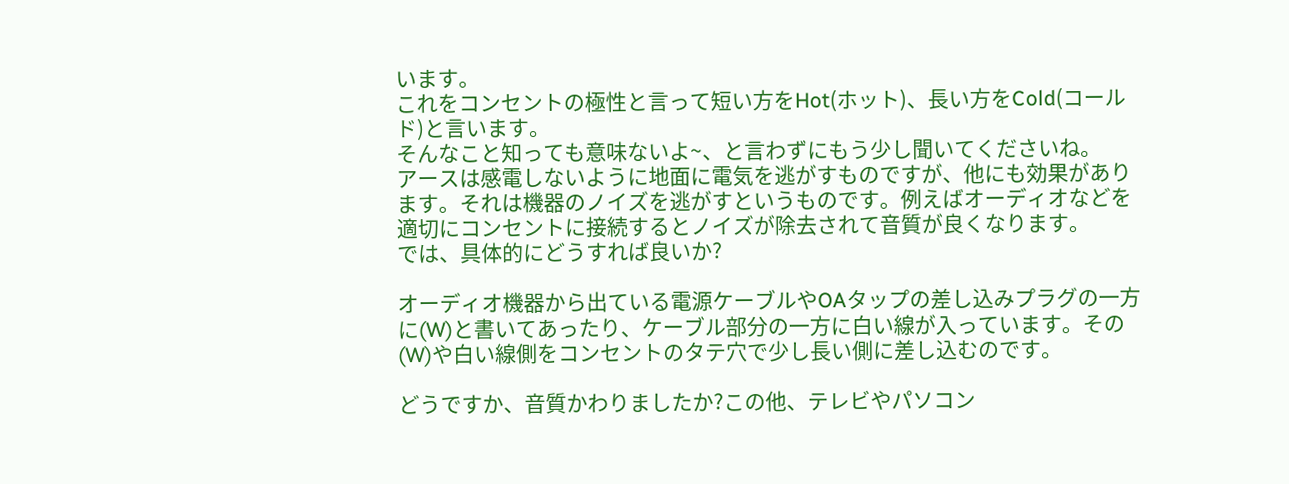います。
これをコンセントの極性と言って短い方をHot(ホット)、長い方をCold(コールド)と言います。
そんなこと知っても意味ないよ~、と言わずにもう少し聞いてくださいね。
アースは感電しないように地面に電気を逃がすものですが、他にも効果があります。それは機器のノイズを逃がすというものです。例えばオーディオなどを適切にコンセントに接続するとノイズが除去されて音質が良くなります。
では、具体的にどうすれば良いか?

オーディオ機器から出ている電源ケーブルやOAタップの差し込みプラグの一方に(W)と書いてあったり、ケーブル部分の一方に白い線が入っています。その(W)や白い線側をコンセントのタテ穴で少し長い側に差し込むのです。

どうですか、音質かわりましたか?この他、テレビやパソコン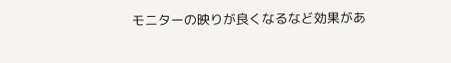モニターの映りが良くなるなど効果があ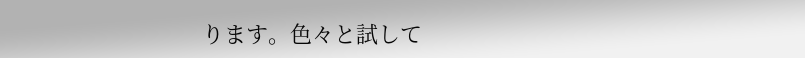ります。色々と試して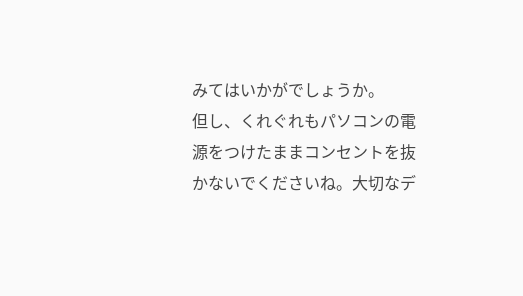みてはいかがでしょうか。
但し、くれぐれもパソコンの電源をつけたままコンセントを抜かないでくださいね。大切なデ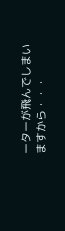ーターが飛んでしまいますから・・・